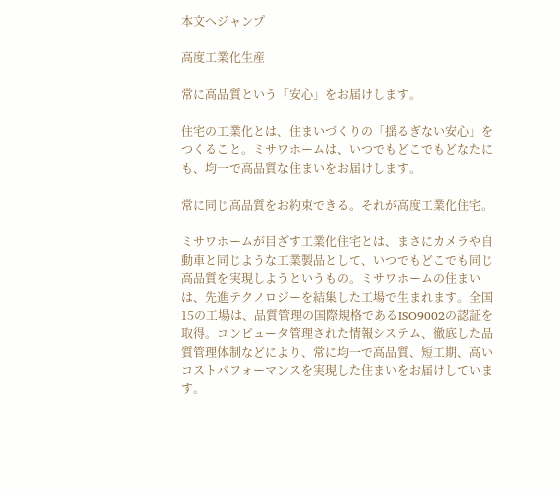本文へジャンプ

高度工業化生産

常に高品質という「安心」をお届けします。

住宅の工業化とは、住まいづくりの「揺るぎない安心」をつくること。ミサワホームは、いつでもどこでもどなたにも、均一で高品質な住まいをお届けします。

常に同じ高品質をお約束できる。それが高度工業化住宅。

ミサワホームが目ざす工業化住宅とは、まさにカメラや自動車と同じような工業製品として、いつでもどこでも同じ高品質を実現しようというもの。ミサワホームの住まいは、先進テクノロジーを結集した工場で生まれます。全国15の工場は、品質管理の国際規格であるISO9002の認証を取得。コンピュータ管理された情報システム、徹底した品質管理体制などにより、常に均一で高品質、短工期、高いコストパフォーマンスを実現した住まいをお届けしています。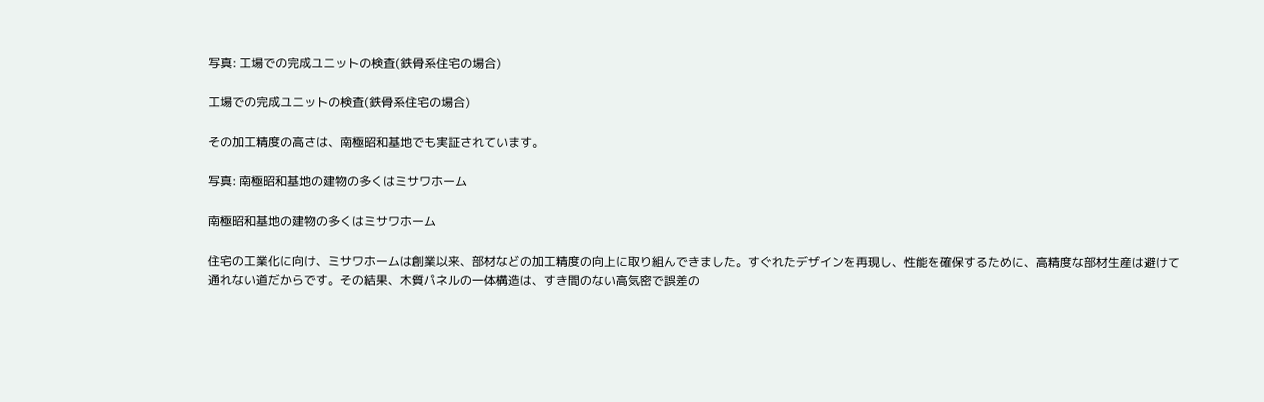写真: 工場での完成ユニットの検査(鉄骨系住宅の場合)

工場での完成ユニットの検査(鉄骨系住宅の場合)

その加工精度の高さは、南極昭和基地でも実証されています。

写真: 南極昭和基地の建物の多くはミサワホーム

南極昭和基地の建物の多くはミサワホーム

住宅の工業化に向け、ミサワホームは創業以来、部材などの加工精度の向上に取り組んできました。すぐれたデザインを再現し、性能を確保するために、高精度な部材生産は避けて通れない道だからです。その結果、木質パネルの一体構造は、すき間のない高気密で誤差の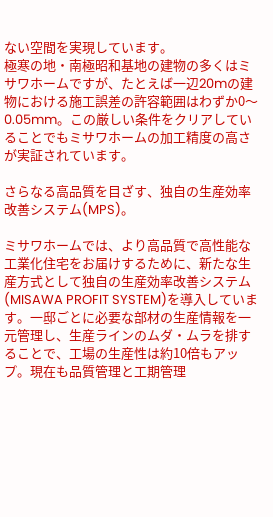ない空間を実現しています。
極寒の地・南極昭和基地の建物の多くはミサワホームですが、たとえば一辺20mの建物における施工誤差の許容範囲はわずか0〜0.05mm。この厳しい条件をクリアしていることでもミサワホームの加工精度の高さが実証されています。

さらなる高品質を目ざす、独自の生産効率改善システム(MPS)。

ミサワホームでは、より高品質で高性能な工業化住宅をお届けするために、新たな生産方式として独自の生産効率改善システム(MISAWA PROFIT SYSTEM)を導入しています。一邸ごとに必要な部材の生産情報を一元管理し、生産ラインのムダ・ムラを排することで、工場の生産性は約10倍もアップ。現在も品質管理と工期管理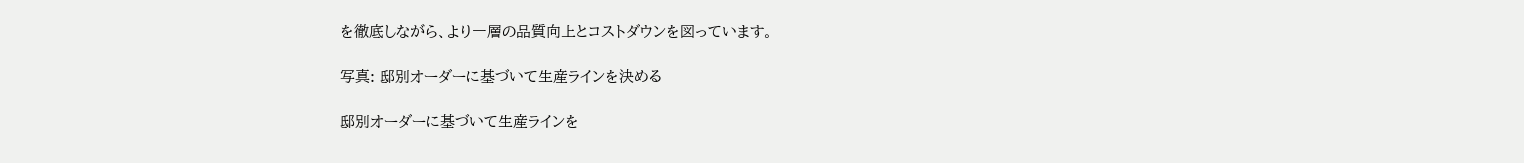を徹底しながら、より一層の品質向上とコストダウンを図っています。

写真: 邸別オーダーに基づいて生産ラインを決める

邸別オーダーに基づいて生産ラインを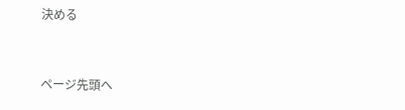決める


ページ先頭へ